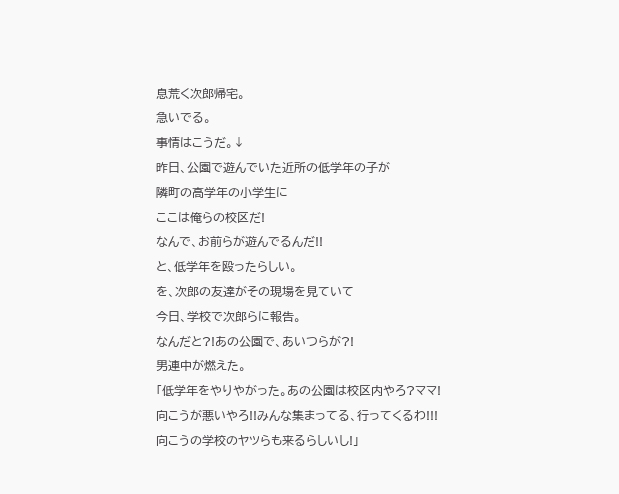息荒く次郎帰宅。
急いでる。
事情はこうだ。↓
昨日、公園で遊んでいた近所の低学年の子が
隣町の高学年の小学生に
ここは俺らの校区だ!
なんで、お前らが遊んでるんだ!!
と、低学年を殴ったらしい。
を、次郎の友達がその現場を見ていて
今日、学校で次郎らに報告。
なんだと?!あの公園で、あいつらが?!
男連中が燃えた。
「低学年をやりやがった。あの公園は校区内やろ?ママ!
向こうが悪いやろ!!みんな集まってる、行ってくるわ!!!
向こうの学校のヤツらも来るらしいし!」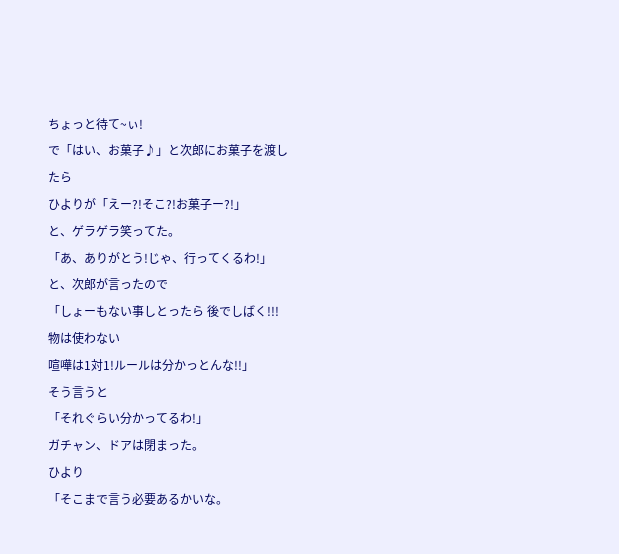ちょっと待て~ぃ!
で「はい、お菓子♪」と次郎にお菓子を渡したら
ひよりが「えー?!そこ?!お菓子ー?!」
と、ゲラゲラ笑ってた。
「あ、ありがとう!じゃ、行ってくるわ!」
と、次郎が言ったので
「しょーもない事しとったら 後でしばく!!!
物は使わない
喧嘩は1対1!ルールは分かっとんな!!」
そう言うと
「それぐらい分かってるわ!」
ガチャン、ドアは閉まった。
ひより
「そこまで言う必要あるかいな。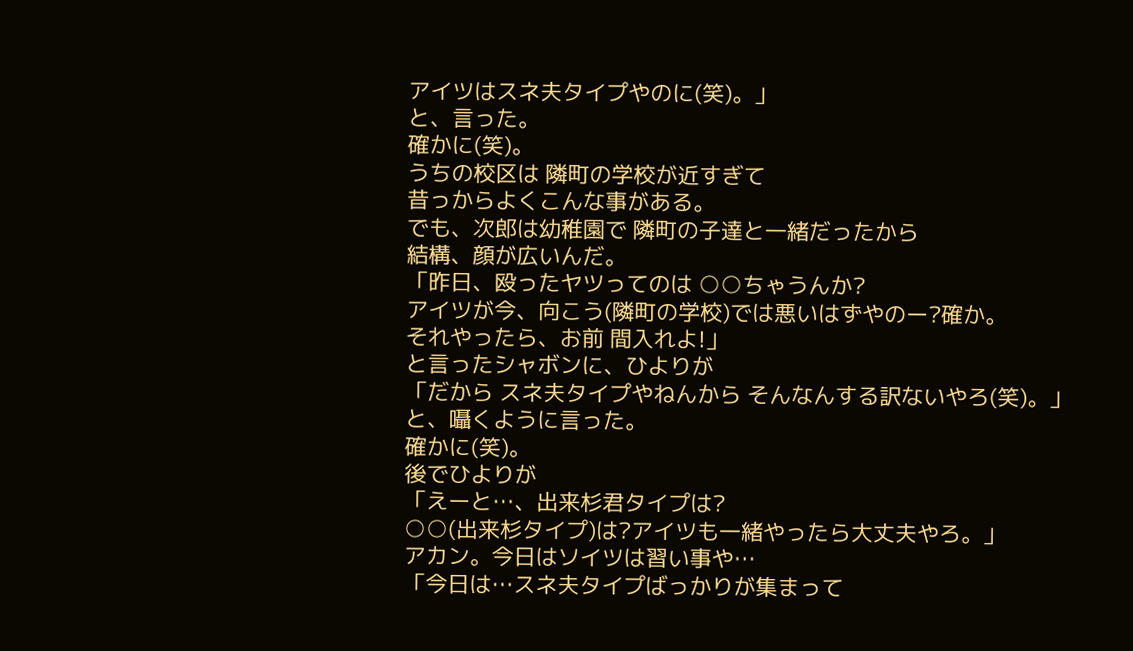アイツはスネ夫タイプやのに(笑)。」
と、言った。
確かに(笑)。
うちの校区は 隣町の学校が近すぎて
昔っからよくこんな事がある。
でも、次郎は幼稚園で 隣町の子達と一緒だったから
結構、顔が広いんだ。
「昨日、殴ったヤツってのは ○○ちゃうんか?
アイツが今、向こう(隣町の学校)では悪いはずやのー?確か。
それやったら、お前 間入れよ!」
と言ったシャボンに、ひよりが
「だから スネ夫タイプやねんから そんなんする訳ないやろ(笑)。」
と、囁くように言った。
確かに(笑)。
後でひよりが
「えーと…、出来杉君タイプは?
○○(出来杉タイプ)は?アイツも一緒やったら大丈夫やろ。」
アカン。今日はソイツは習い事や…
「今日は…スネ夫タイプばっかりが集まって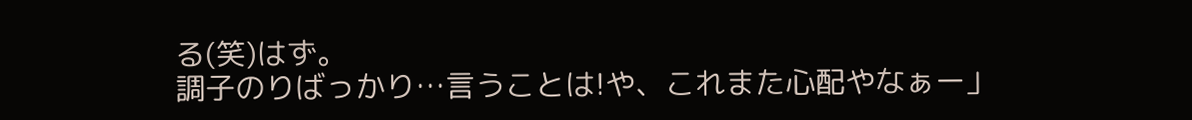る(笑)はず。
調子のりばっかり…言うことは!や、これまた心配やなぁー」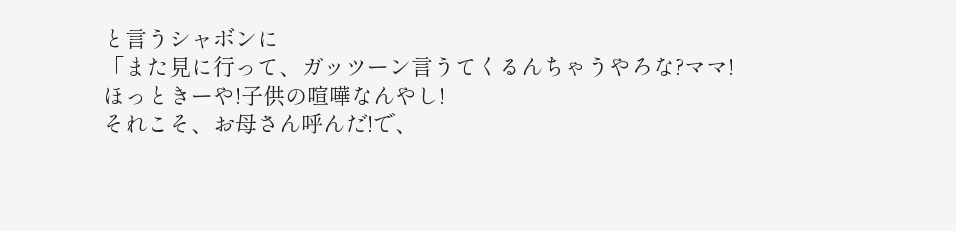と言うシャボンに
「また見に行って、ガッツーン言うてくるんちゃうやろな?ママ!
ほっときーや!子供の喧嘩なんやし!
それこそ、お母さん呼んだ!で、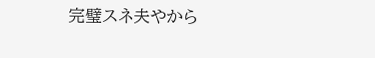完璧スネ夫やから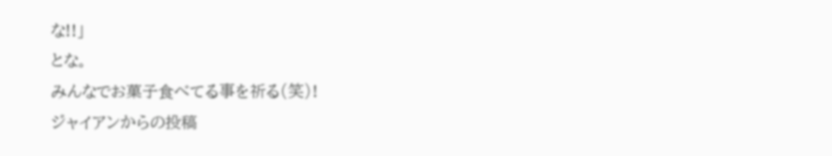な!!」
とな。
みんなでお菓子食べてる事を祈る(笑)!
ジャイアンからの投稿